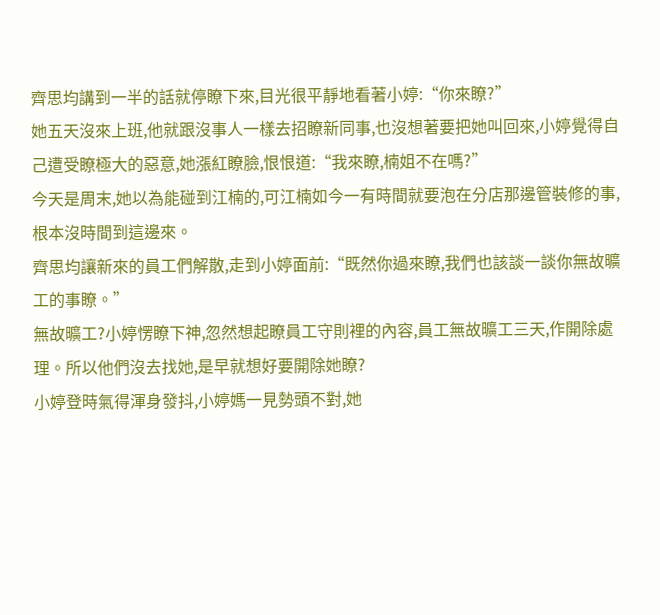齊思均講到一半的話就停瞭下來,目光很平靜地看著小婷:“你來瞭?”
她五天沒來上班,他就跟沒事人一樣去招瞭新同事,也沒想著要把她叫回來,小婷覺得自己遭受瞭極大的惡意,她漲紅瞭臉,恨恨道:“我來瞭,楠姐不在嗎?”
今天是周末,她以為能碰到江楠的,可江楠如今一有時間就要泡在分店那邊管裝修的事,根本沒時間到這邊來。
齊思均讓新來的員工們解散,走到小婷面前:“既然你過來瞭,我們也該談一談你無故曠工的事瞭。”
無故曠工?小婷愣瞭下神,忽然想起瞭員工守則裡的內容,員工無故曠工三天,作開除處理。所以他們沒去找她,是早就想好要開除她瞭?
小婷登時氣得渾身發抖,小婷媽一見勢頭不對,她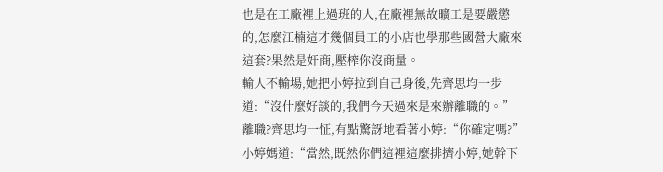也是在工廠裡上過班的人,在廠裡無故曠工是要嚴懲的,怎麼江楠這才幾個員工的小店也學那些國營大廠來這套?果然是奸商,壓榨你沒商量。
輸人不輸場,她把小婷拉到自己身後,先齊思均一步道:“沒什麼好談的,我們今天過來是來辦離職的。”
離職?齊思均一怔,有點驚訝地看著小婷:“你確定嗎?”
小婷媽道:“當然,既然你們這裡這麼排擠小婷,她幹下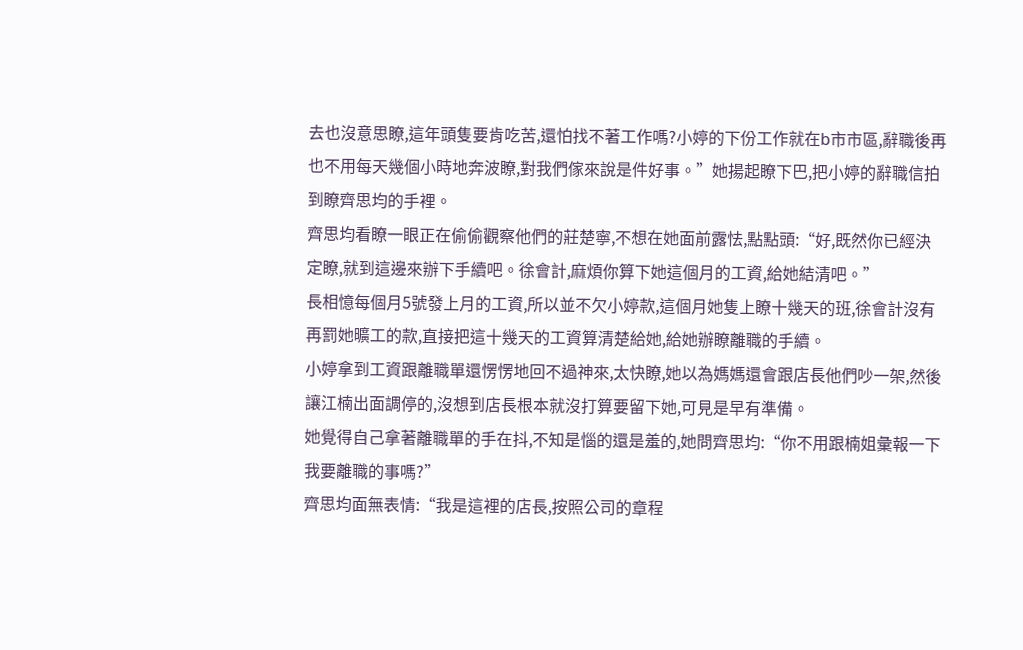去也沒意思瞭,這年頭隻要肯吃苦,還怕找不著工作嗎?小婷的下份工作就在b市市區,辭職後再也不用每天幾個小時地奔波瞭,對我們傢來說是件好事。”她揚起瞭下巴,把小婷的辭職信拍到瞭齊思均的手裡。
齊思均看瞭一眼正在偷偷觀察他們的莊楚寧,不想在她面前露怯,點點頭:“好,既然你已經決定瞭,就到這邊來辦下手續吧。徐會計,麻煩你算下她這個月的工資,給她結清吧。”
長相憶每個月5號發上月的工資,所以並不欠小婷款,這個月她隻上瞭十幾天的班,徐會計沒有再罰她曠工的款,直接把這十幾天的工資算清楚給她,給她辦瞭離職的手續。
小婷拿到工資跟離職單還愣愣地回不過神來,太快瞭,她以為媽媽還會跟店長他們吵一架,然後讓江楠出面調停的,沒想到店長根本就沒打算要留下她,可見是早有準備。
她覺得自己拿著離職單的手在抖,不知是惱的還是羞的,她問齊思均:“你不用跟楠姐彙報一下我要離職的事嗎?”
齊思均面無表情:“我是這裡的店長,按照公司的章程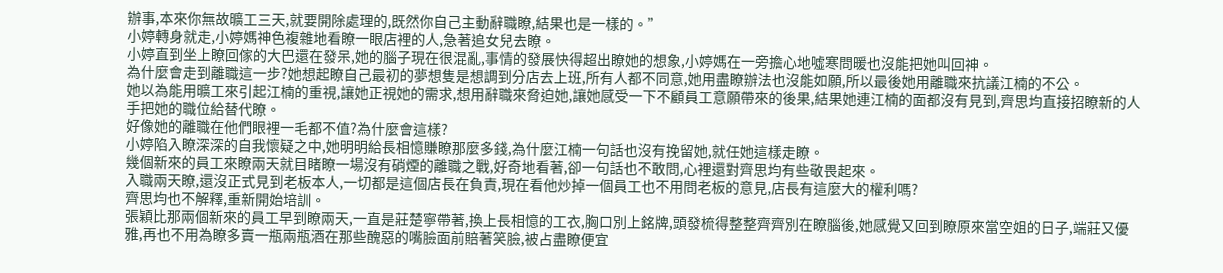辦事,本來你無故曠工三天,就要開除處理的,既然你自己主動辭職瞭,結果也是一樣的。”
小婷轉身就走,小婷媽神色複雜地看瞭一眼店裡的人,急著追女兒去瞭。
小婷直到坐上瞭回傢的大巴還在發呆,她的腦子現在很混亂,事情的發展快得超出瞭她的想象,小婷媽在一旁擔心地噓寒問暖也沒能把她叫回神。
為什麼會走到離職這一步?她想起瞭自己最初的夢想隻是想調到分店去上班,所有人都不同意,她用盡瞭辦法也沒能如願,所以最後她用離職來抗議江楠的不公。
她以為能用曠工來引起江楠的重視,讓她正視她的需求,想用辭職來脅迫她,讓她感受一下不顧員工意願帶來的後果,結果她連江楠的面都沒有見到,齊思均直接招瞭新的人手把她的職位給替代瞭。
好像她的離職在他們眼裡一毛都不值?為什麼會這樣?
小婷陷入瞭深深的自我懷疑之中,她明明給長相憶賺瞭那麼多錢,為什麼江楠一句話也沒有挽留她,就任她這樣走瞭。
幾個新來的員工來瞭兩天就目睹瞭一場沒有硝煙的離職之戰,好奇地看著,卻一句話也不敢問,心裡還對齊思均有些敬畏起來。
入職兩天瞭,還沒正式見到老板本人,一切都是這個店長在負責,現在看他炒掉一個員工也不用問老板的意見,店長有這麼大的權利嗎?
齊思均也不解釋,重新開始培訓。
張穎比那兩個新來的員工早到瞭兩天,一直是莊楚寧帶著,換上長相憶的工衣,胸口別上銘牌,頭發梳得整整齊齊別在瞭腦後,她感覺又回到瞭原來當空姐的日子,端莊又優雅,再也不用為瞭多賣一瓶兩瓶酒在那些醜惡的嘴臉面前賠著笑臉,被占盡瞭便宜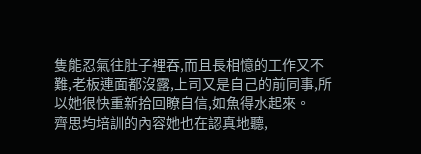隻能忍氣往肚子裡吞,而且長相憶的工作又不難,老板連面都沒露,上司又是自己的前同事,所以她很快重新拾回瞭自信,如魚得水起來。
齊思均培訓的內容她也在認真地聽,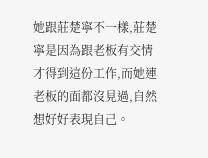她跟莊楚寧不一樣,莊楚寧是因為跟老板有交情才得到這份工作,而她連老板的面都沒見過,自然想好好表現自己。